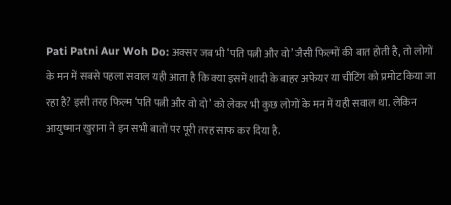Pati Patni Aur Woh Do: अक्सर जब भी ‘पति पत्नी और वो’ जैसी फिल्मों की बात होती है, तो लोगों के मन में सबसे पहला सवाल यही आता है कि क्या इसमें शादी के बाहर अफेयर या चीटिंग को प्रमोट किया जा रहा है? इसी तरह फिल्म ‘पति पत्नी और वो दो’ को लेकर भी कुछ लोगों के मन में यही सवाल था. लेकिन आयुष्मान खुराना ने इन सभी बातों पर पूरी तरह साफ कर दिया है.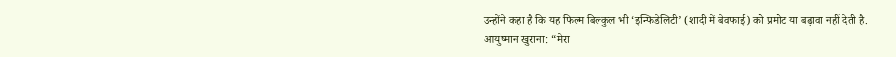उन्होंने कहा है कि यह फिल्म बिल्कुल भी ‘इन्फिडेलिटी’ (शादी में बेवफाई) को प्रमोट या बढ़ावा नहीं देती है.
आयुष्मान खुराना: “मेरा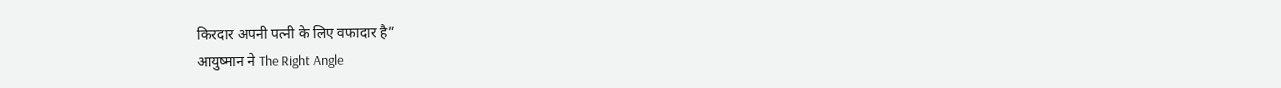किरदार अपनी पत्नी के लिए वफादार है”
आयुष्मान ने The Right Angle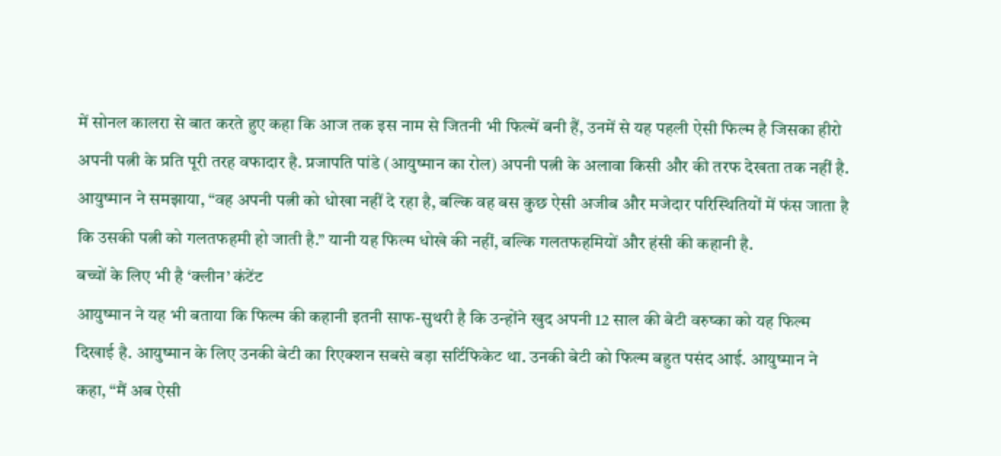में सोनल कालरा से बात करते हुए कहा कि आज तक इस नाम से जितनी भी फिल्में बनी हैं, उनमें से यह पहली ऐसी फिल्म है जिसका हीरो अपनी पत्नी के प्रति पूरी तरह वफादार है. प्रजापति पांडे (आयुष्मान का रोल) अपनी पत्नी के अलावा किसी और की तरफ देखता तक नहीं है. आयुष्मान ने समझाया, “वह अपनी पत्नी को धोखा नहीं दे रहा है, बल्कि वह बस कुछ ऐसी अजीब और मजेदार परिस्थितियों में फंस जाता है कि उसकी पत्नी को गलतफहमी हो जाती है.” यानी यह फिल्म धोखे की नहीं, बल्कि गलतफहमियों और हंसी की कहानी है.
बच्चों के लिए भी है ‘क्लीन’ कंटेंट
आयुष्मान ने यह भी बताया कि फिल्म की कहानी इतनी साफ-सुथरी है कि उन्होंने खुद अपनी 12 साल की बेटी वरुष्का को यह फिल्म दिखाई है. आयुष्मान के लिए उनकी बेटी का रिएक्शन सबसे बड़ा सर्टिफिकेट था. उनकी बेटी को फिल्म बहुत पसंद आई. आयुष्मान ने कहा, “मैं अब ऐसी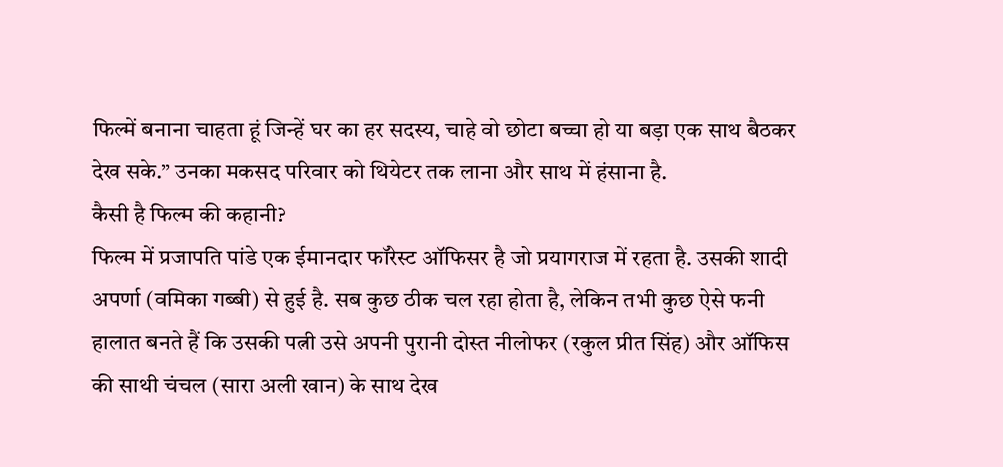फिल्में बनाना चाहता हूं जिन्हें घर का हर सदस्य, चाहे वो छोटा बच्चा हो या बड़ा एक साथ बैठकर देख सके.” उनका मकसद परिवार को थियेटर तक लाना और साथ में हंसाना है.
कैसी है फिल्म की कहानी?
फिल्म में प्रजापति पांडे एक ईमानदार फॉरेस्ट ऑफिसर है जो प्रयागराज में रहता है. उसकी शादी अपर्णा (वमिका गब्बी) से हुई है. सब कुछ ठीक चल रहा होता है, लेकिन तभी कुछ ऐसे फनी हालात बनते हैं कि उसकी पत्नी उसे अपनी पुरानी दोस्त नीलोफर (रकुल प्रीत सिंह) और ऑफिस की साथी चंचल (सारा अली खान) के साथ देख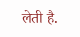लेती है.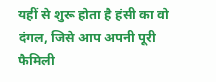यहीं से शुरू होता है हंसी का वो दंगल, जिसे आप अपनी पूरी फैमिली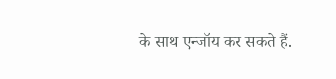के साथ एन्जॉय कर सकते हैं.